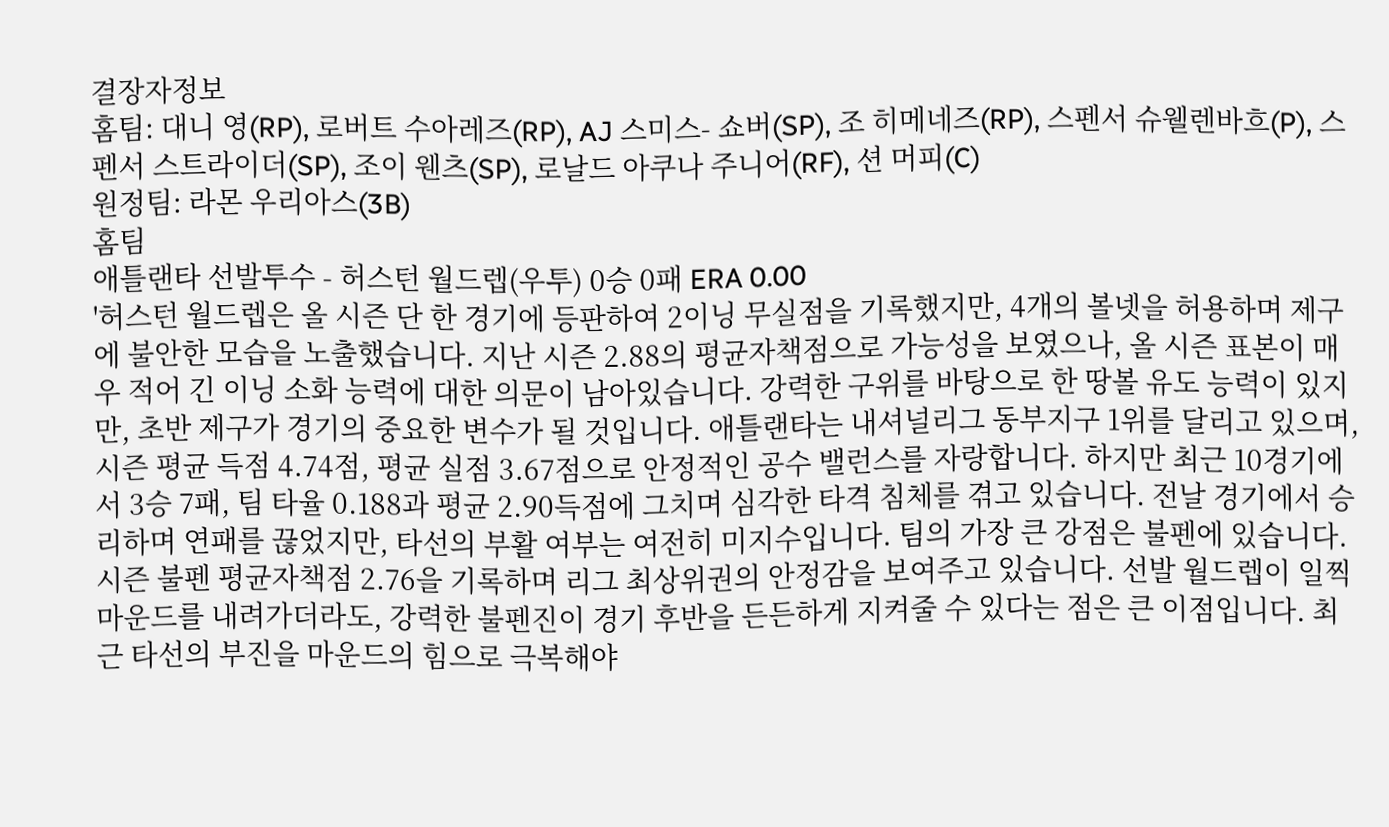결장자정보
홈팀: 대니 영(RP), 로버트 수아레즈(RP), AJ 스미스- 쇼버(SP), 조 히메네즈(RP), 스펜서 슈웰렌바흐(P), 스펜서 스트라이더(SP), 조이 웬츠(SP), 로날드 아쿠나 주니어(RF), 션 머피(C)
원정팀: 라몬 우리아스(3B)
홈팀
애틀랜타 선발투수 - 허스턴 월드렙(우투) 0승 0패 ERA 0.00
'허스턴 월드렙은 올 시즌 단 한 경기에 등판하여 2이닝 무실점을 기록했지만, 4개의 볼넷을 허용하며 제구에 불안한 모습을 노출했습니다. 지난 시즌 2.88의 평균자책점으로 가능성을 보였으나, 올 시즌 표본이 매우 적어 긴 이닝 소화 능력에 대한 의문이 남아있습니다. 강력한 구위를 바탕으로 한 땅볼 유도 능력이 있지만, 초반 제구가 경기의 중요한 변수가 될 것입니다. 애틀랜타는 내셔널리그 동부지구 1위를 달리고 있으며, 시즌 평균 득점 4.74점, 평균 실점 3.67점으로 안정적인 공수 밸런스를 자랑합니다. 하지만 최근 10경기에서 3승 7패, 팀 타율 0.188과 평균 2.90득점에 그치며 심각한 타격 침체를 겪고 있습니다. 전날 경기에서 승리하며 연패를 끊었지만, 타선의 부활 여부는 여전히 미지수입니다. 팀의 가장 큰 강점은 불펜에 있습니다. 시즌 불펜 평균자책점 2.76을 기록하며 리그 최상위권의 안정감을 보여주고 있습니다. 선발 월드렙이 일찍 마운드를 내려가더라도, 강력한 불펜진이 경기 후반을 든든하게 지켜줄 수 있다는 점은 큰 이점입니다. 최근 타선의 부진을 마운드의 힘으로 극복해야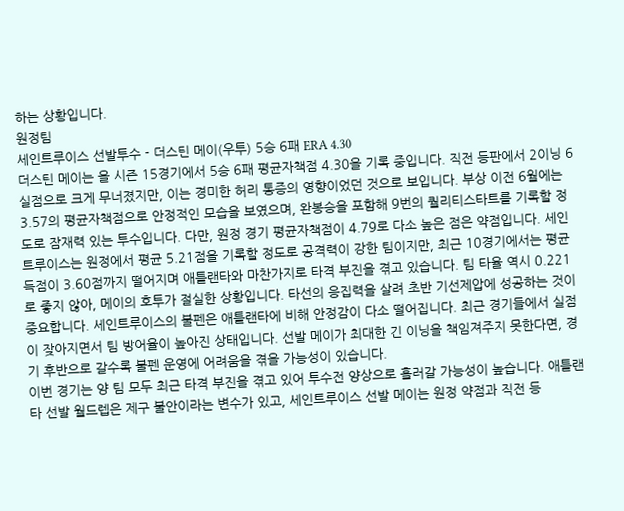하는 상황입니다.
원정팀
세인트루이스 선발투수 - 더스틴 메이(우투) 5승 6패 ERA 4.30
더스틴 메이는 올 시즌 15경기에서 5승 6패 평균자책점 4.30을 기록 중입니다. 직전 등판에서 2이닝 6실점으로 크게 무너졌지만, 이는 경미한 허리 통증의 영향이었던 것으로 보입니다. 부상 이전 6월에는 3.57의 평균자책점으로 안정적인 모습을 보였으며, 완봉승을 포함해 9번의 퀄리티스타트를 기록할 정도로 잠재력 있는 투수입니다. 다만, 원정 경기 평균자책점이 4.79로 다소 높은 점은 약점입니다. 세인트루이스는 원정에서 평균 5.21점을 기록할 정도로 공격력이 강한 팀이지만, 최근 10경기에서는 평균 득점이 3.60점까지 떨어지며 애틀랜타와 마찬가지로 타격 부진을 겪고 있습니다. 팀 타율 역시 0.221 로 좋지 않아, 메이의 호투가 절실한 상황입니다. 타선의 응집력을 살려 초반 기선제압에 성공하는 것이 중요합니다. 세인트루이스의 불펜은 애틀랜타에 비해 안정감이 다소 떨어집니다. 최근 경기들에서 실점이 잦아지면서 팀 방어율이 높아진 상태입니다. 선발 메이가 최대한 긴 이닝을 책임져주지 못한다면, 경기 후반으로 갈수록 불펜 운영에 어려움을 겪을 가능성이 있습니다.
이번 경기는 양 팀 모두 최근 타격 부진을 겪고 있어 투수전 양상으로 흘러갈 가능성이 높습니다. 애틀랜타 선발 월드렙은 제구 불안이라는 변수가 있고, 세인트루이스 선발 메이는 원정 약점과 직전 등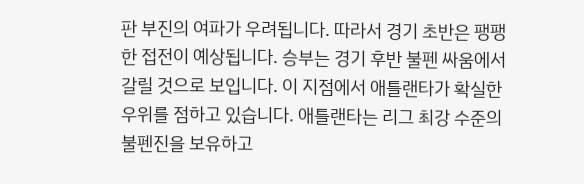판 부진의 여파가 우려됩니다. 따라서 경기 초반은 팽팽한 접전이 예상됩니다. 승부는 경기 후반 불펜 싸움에서 갈릴 것으로 보입니다. 이 지점에서 애틀랜타가 확실한 우위를 점하고 있습니다. 애틀랜타는 리그 최강 수준의 불펜진을 보유하고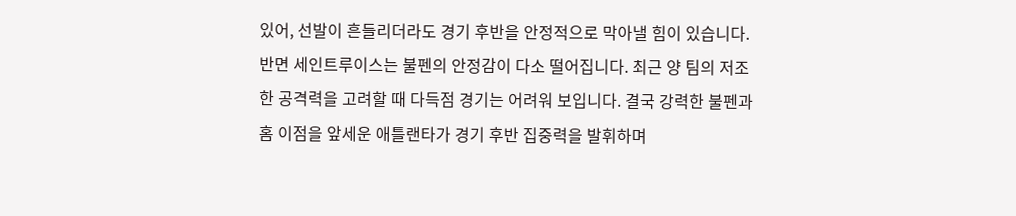있어, 선발이 흔들리더라도 경기 후반을 안정적으로 막아낼 힘이 있습니다. 반면 세인트루이스는 불펜의 안정감이 다소 떨어집니다. 최근 양 팀의 저조한 공격력을 고려할 때 다득점 경기는 어려워 보입니다. 결국 강력한 불펜과 홈 이점을 앞세운 애틀랜타가 경기 후반 집중력을 발휘하며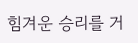힘겨운 승리를 거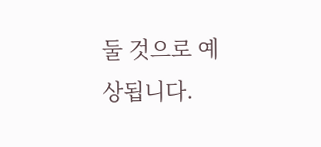둘 것으로 예상됩니다.